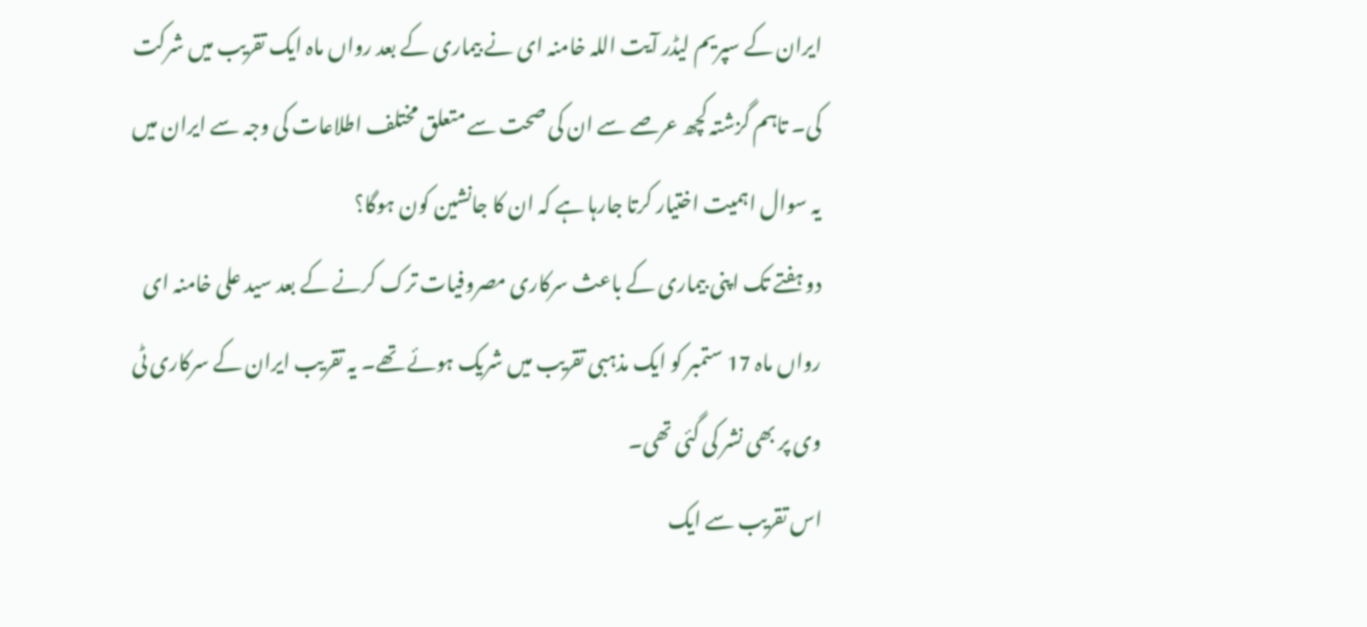ایران کے سپریم لیڈر آیت اللہ خامنہ ای نے بیماری کے بعد رواں ماہ ایک تقریب میں شرکت کی۔ تاہم گزشتہ کچھ عرصے سے ان کی صحت سے متعلق مختلف اطلاعات کی وجہ سے ایران میں یہ سوال اہمیت اختیار کرتا جارہا ہے کہ ان کا جانشین کون ہوگا؟
دو ہفتے تک اپنی بیماری کے باعث سرکاری مصروفیات ترک کرنے کے بعد سید علی خامنہ ای رواں ماہ 17 ستمبر کو ایک مذہبی تقریب میں شریک ہوئے تھے۔ یہ تقریب ایران کے سرکاری ٹی وی پر بھی نشر کی گئی تھی۔
اس تقریب سے ایک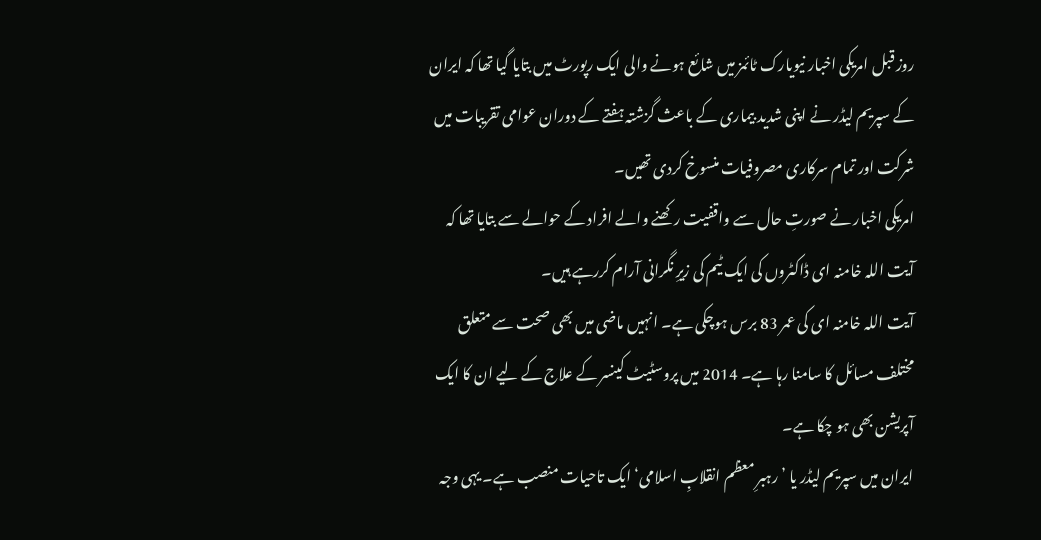روز قبل امریکی اخبار نیویارک ٹائمز میں شائع ہونے والی ایک رپورٹ میں بتایا گیا تھا کہ ایران کے سپریم لیڈر نے اپنی شدید بیماری کے باعث گزشتہ ہفتے کے دوران عوامی تقریبات میں شرکت اور تمام سرکاری مصروفیات منسوخ کردی تھیں۔
امریکی اخبار نے صورتِ حال سے واقفیت رکھنے والے افراد کے حوالے سے بتایا تھا کہ آیت اللہ خامنہ ای ڈاکٹروں کی ایک ٹیم کی زیرِ نگرانی آرام کررہے ہیں۔
آیت اللہ خامنہ ای کی عمر 83 برس ہوچکی ہے۔ انہیں ماضی میں بھی صحت سے متعلق مختلف مسائل کا سامنا رہا ہے۔ 2014 میں پروسٹیٹ کینسر کے علاج کے لیے ان کا ایک آپریشن بھی ہو چکا ہے۔
ایران میں سپریم لیڈر یا ’رہبرِ معظم انقلابِ اسلامی‘ ایک تاحیات منصب ہے۔ یہی وجہ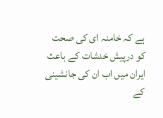ہے کہ خامنہ ای کی صحت کو درپیش خدشات کے باعث ایران میں اب ان کی جانشینی کے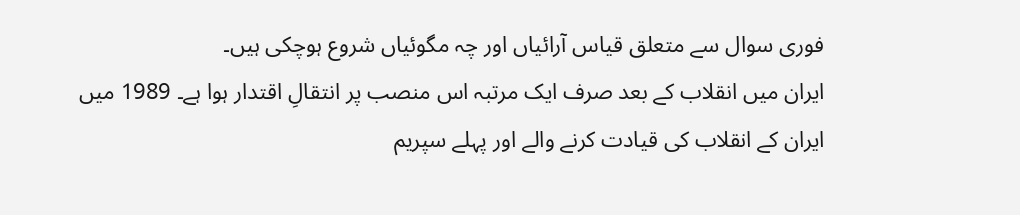فوری سوال سے متعلق قیاس آرائیاں اور چہ مگوئیاں شروع ہوچکی ہیں۔
ایران میں انقلاب کے بعد صرف ایک مرتبہ اس منصب پر انتقالِ اقتدار ہوا ہے۔ 1989 میں ایران کے انقلاب کی قیادت کرنے والے اور پہلے سپریم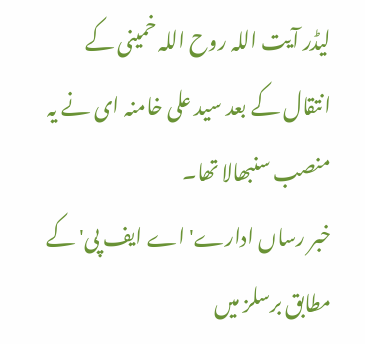لیڈر آیت اللہ روح اللہ خمینی کے انتقال کے بعد سید علی خامنہ ای نے یہ منصب سنبھالا تھا۔
خبر رساں ادارے' اے ایف پی' کے مطابق برسلز میں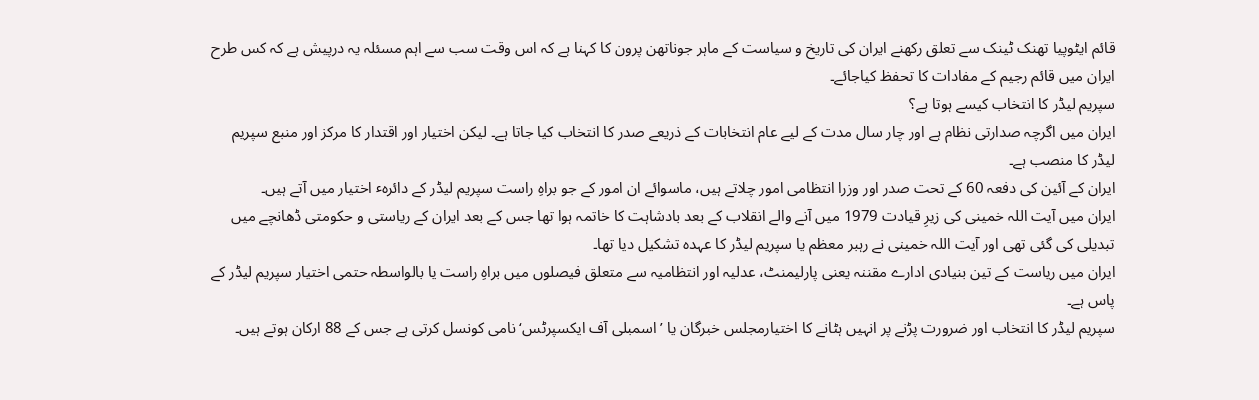قائم ایٹوپیا تھنک ٹینک سے تعلق رکھنے ایران کی تاریخ و سیاست کے ماہر جوناتھن پرون کا کہنا ہے کہ اس وقت سب سے اہم مسئلہ یہ درپیش ہے کہ کس طرح ایران میں قائم رجیم کے مفادات کا تحفظ کیاجائے۔
سپریم لیڈر کا انتخاب کیسے ہوتا ہے؟
ایران میں اگرچہ صدارتی نظام ہے اور چار سال مدت کے لیے عام انتخابات کے ذریعے صدر کا انتخاب کیا جاتا ہے۔ لیکن اختیار اور اقتدار کا مرکز اور منبع سپریم لیڈر کا منصب ہے۔
ایران کے آئین کی دفعہ 60 کے تحت صدر اور وزرا انتظامی امور چلاتے ہیں، ماسوائے ان امور کے جو براہِ راست سپریم لیڈر کے دائرہٴ اختیار میں آتے ہیں۔
ایران میں آیت اللہ خمینی کی زیرِ قیادت 1979 میں آنے والے انقلاب کے بعد بادشاہت کا خاتمہ ہوا تھا جس کے بعد ایران کے ریاستی و حکومتی ڈھانچے میں تبدیلی کی گئی تھی اور آیت اللہ خمینی نے رہبر معظم یا سپریم لیڈر کا عہدہ تشکیل دیا تھا۔
ایران میں ریاست کے تین بنیادی ادارے مقننہ یعنی پارلیمنٹ، عدلیہ اور انتظامیہ سے متعلق فیصلوں میں براہِ راست یا بالواسطہ حتمی اختیار سپریم لیڈر کے پاس ہے۔
سپریم لیڈر کا انتخاب اور ضرورت پڑنے پر انہیں ہٹانے کا اختیارمجلس خبرگان یا ’اسمبلی آف ایکسپرٹس‘ نامی کونسل کرتی ہے جس کے 88 ارکان ہوتے ہیں۔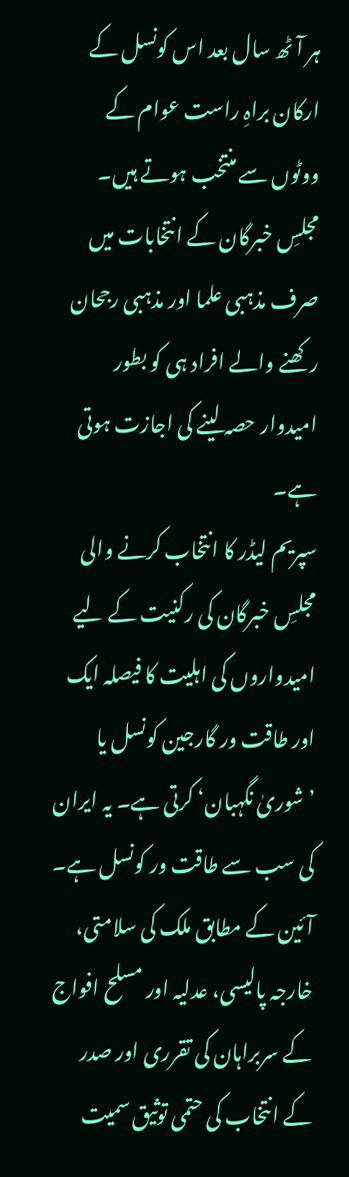ہر آٹھ سال بعد اس کونسل کے ارکان براہِ راست عوام کے ووٹوں سے منتخب ہوتے ہیں۔
مجلسِ خبرگان کے انتخابات میں صرف مذہبی علما اور مذہبی رجحان رکھنے والے افراد ہی کو بطور امیدوار حصہ لینے کی اجازت ہوتی ہے۔
سپریم لیڈر کا انتخاب کرنے والی مجلسِ خبرگان کی رکنیت کے لیے امیدواروں کی اہلیت کا فیصلہ ایک اور طاقت ور گارجین کونسل یا ’شوریٰ نگہبان‘ کرتی ہے۔ یہ ایران کی سب سے طاقت ور کونسل ہے۔
آئین کے مطابق ملک کی سلامتی، خارجہ پالیسی، عدلیہ اور مسلح افواج کے سربراہان کی تقرری اور صدر کے انتخاب کی حتمی توثیق سمیت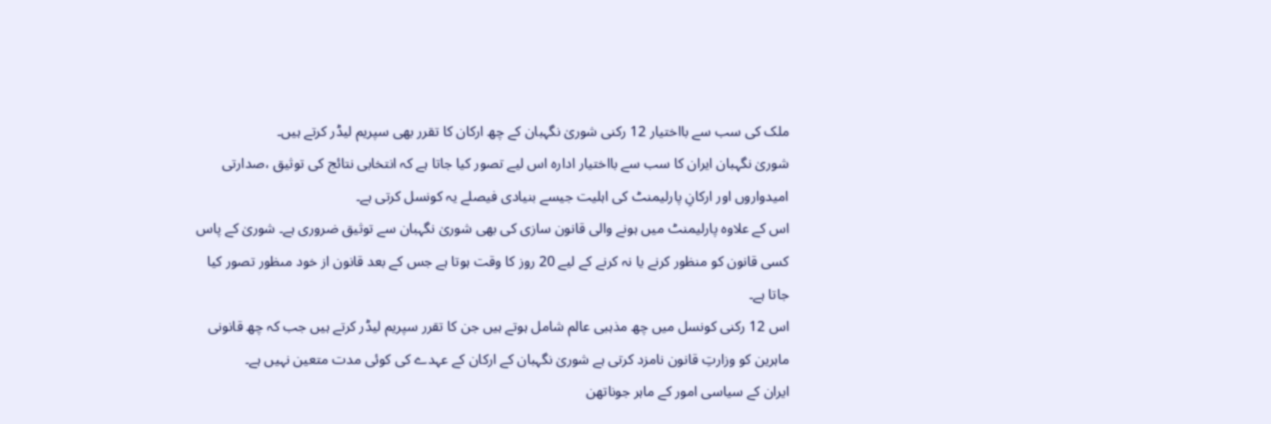ملک کی سب سے بااختیار 12 رکنی شوریٰ نگہبان کے چھ ارکان کا تقرر بھی سپریم لیڈر کرتے ہیں۔
شوریٰ نگہبان ایران کا سب سے بااختیار ادارہ اس لیے تصور کیا جاتا ہے کہ انتخابی نتائج کی توثیق ،صدارتی امیدواروں اور ارکانِ پارلیمنٹ کی اہلیت جیسے بنیادی فیصلے یہ کونسل کرتی ہے۔
اس کے علاوہ پارلیمنٹ میں ہونے والی قانون سازی کی بھی شوریٰ نگہبان سے توثیق ضروری ہے۔ شوریٰ کے پاس کسی قانون کو منظور کرنے یا نہ کرنے کے لیے 20 روز کا وقت ہوتا ہے جس کے بعد قانون از خود مںظور تصور کیا جاتا ہے۔
اس 12 رکنی کونسل میں چھ مذہبی عالم شامل ہوتے ہیں جن کا تقرر سپریم لیڈر کرتے ہیں جب کہ چھ قانونی ماہرین کو وزارتِ قانون نامزد کرتی ہے شوریٰ نگہبان کے ارکان کے عہدے کی کوئی مدت متعین نہیں ہے۔
ایران کے سیاسی امور کے ماہر جوناتھن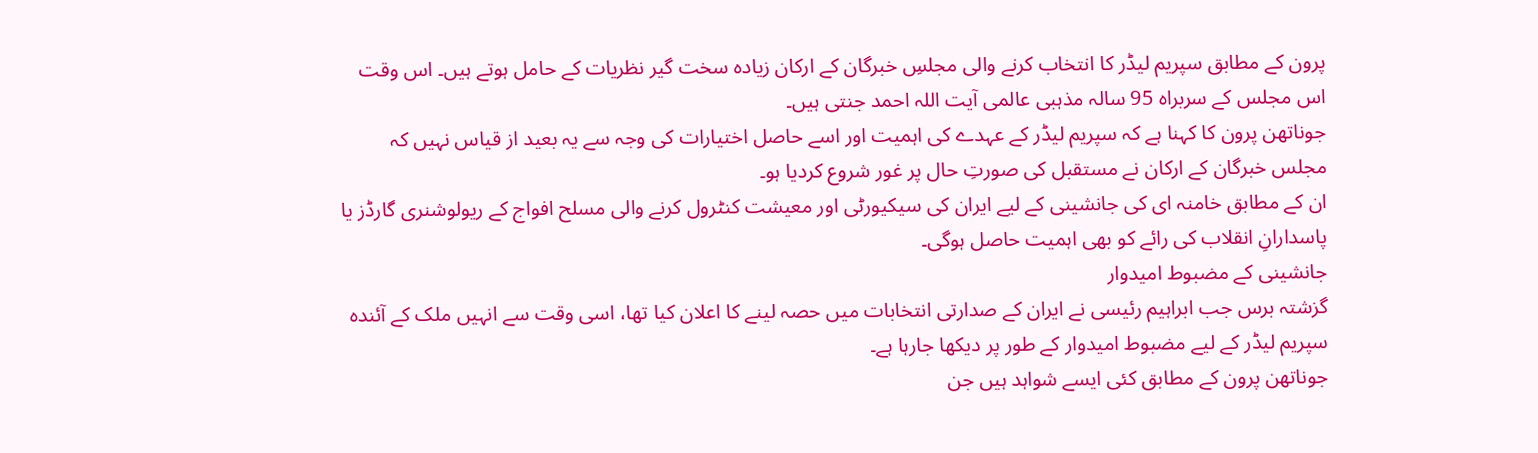پرون کے مطابق سپریم لیڈر کا انتخاب کرنے والی مجلسِ خبرگان کے ارکان زیادہ سخت گیر نظریات کے حامل ہوتے ہیں۔ اس وقت اس مجلس کے سربراہ 95 سالہ مذہبی عالمی آیت اللہ احمد جنتی ہیں۔
جوناتھن پرون کا کہنا ہے کہ سپریم لیڈر کے عہدے کی اہمیت اور اسے حاصل اختیارات کی وجہ سے یہ بعید از قیاس نہیں کہ مجلس خبرگان کے ارکان نے مستقبل کی صورتِ حال پر غور شروع کردیا ہو۔
ان کے مطابق خامنہ ای کی جانشینی کے لیے ایران کی سیکیورٹی اور معیشت کنٹرول کرنے والی مسلح افواج کے ریولوشنری گارڈز یا پاسدارانِ انقلاب کی رائے کو بھی اہمیت حاصل ہوگی۔
جانشینی کے مضبوط امیدوار
گزشتہ برس جب ابراہیم رئیسی نے ایران کے صدارتی انتخابات میں حصہ لینے کا اعلان کیا تھا، اسی وقت سے انہیں ملک کے آئندہ سپریم لیڈر کے لیے مضبوط امیدوار کے طور پر دیکھا جارہا ہے۔
جوناتھن پرون کے مطابق کئی ایسے شواہد ہیں جن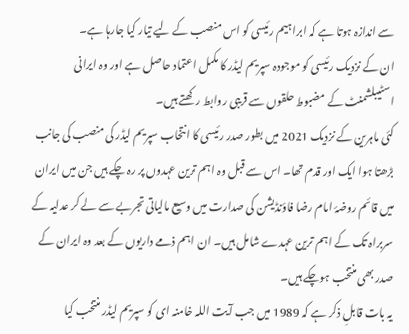سے اندازہ ہوتا ہے کہ ابراہیم رئیسی کو اس منصب کے لیے تیار کیا جارہا ہے۔
ان کے نزدیک رئیسی کو موجودہ سپریم لیڈر کا مکمل اعتماد حاصل ہے اور وہ ایرانی اسٹیبلشمنٹ کے مضبوط حلقوں سے قریبی روابط رکھتے ہیں۔
کئی ماہرین کے نزدیک 2021 میں بطور صدر رئیسی کا انتخاب سپریم لیڈر کی منصب کی جانب بڑھتا ہوا ایک اور قدم تھا۔ اس سے قبل وہ اہم ترین عہدوں پر رہ چکے ہیں جن میں ایران میں قائم روضۂ امام رضا فاؤنڈیشن کی صدارت میں وسیع مالیاتی تجربے سے لے کر عدلیہ کے سربراہ تک کے اہم ترین عہدے شامل ہیں۔ ان اہم ذمے داریوں کے بعد وہ ایران کے صدر بھی منتخب ہوچکے ہیں۔
یہ بات قابلِ ذکر ہے کہ 1989 میں جب آیت اللہ خامنہ ای کو سپریم لیڈر منتخب کیا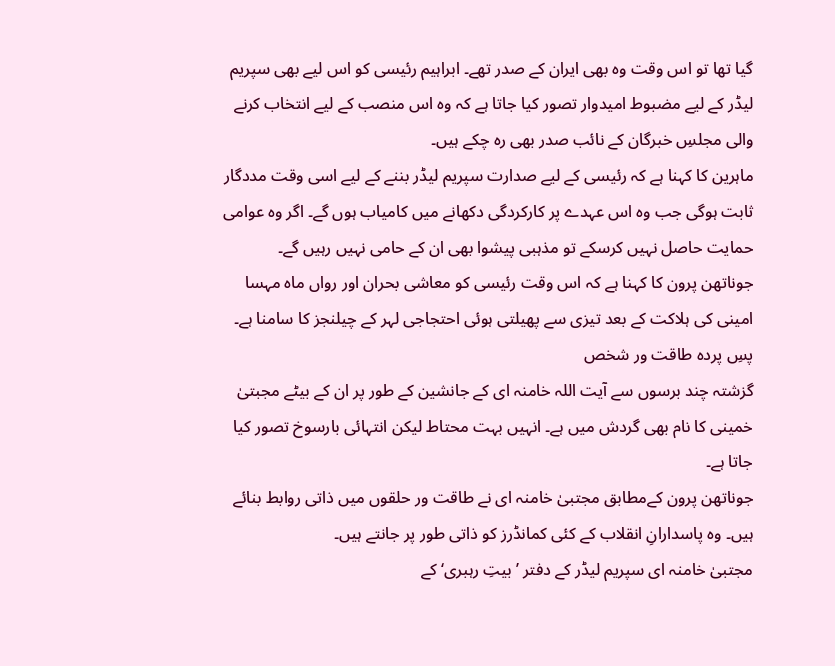گیا تھا تو اس وقت وہ بھی ایران کے صدر تھے۔ ابراہیم رئیسی کو اس لیے بھی سپریم لیڈر کے لیے مضبوط امیدوار تصور کیا جاتا ہے کہ وہ اس منصب کے لیے انتخاب کرنے والی مجلسِ خبرگان کے نائب صدر بھی رہ چکے ہیں۔
ماہرین کا کہنا ہے کہ رئیسی کے لیے صدارت سپریم لیڈر بننے کے لیے اسی وقت مددگار ثابت ہوگی جب وہ اس عہدے پر کارکردگی دکھانے میں کامیاب ہوں گے۔ اگر وہ عوامی حمایت حاصل نہیں کرسکے تو مذہبی پیشوا بھی ان کے حامی نہیں رہیں گے۔
جوناتھن پرون کا کہنا ہے کہ اس وقت رئیسی کو معاشی بحران اور رواں ماہ مہسا امینی کی ہلاکت کے بعد تیزی سے پھیلتی ہوئی احتجاجی لہر کے چیلنجز کا سامنا ہے۔
پسِ پردہ طاقت ور شخص
گزشتہ چند برسوں سے آیت اللہ خامنہ ای کے جانشین کے طور پر ان کے بیٹے مجبتیٰ خمینی کا نام بھی گردش میں ہے۔ انہیں بہت محتاط لیکن انتہائی بارسوخ تصور کیا جاتا ہے۔
جوناتھن پرون کےمطابق مجتبیٰ خامنہ ای نے طاقت ور حلقوں میں ذاتی روابط بنائے ہیں۔ وہ پاسدارانِ انقلاب کے کئی کمانڈرز کو ذاتی طور پر جانتے ہیں۔
مجتبیٰ خامنہ ای سپریم لیڈر کے دفتر ’بیتِ رہبری‘ کے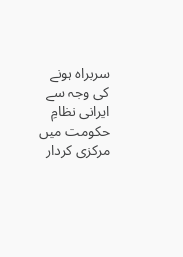سربراہ ہونے کی وجہ سے ایرانی نظامِ حکومت میں مرکزی کردار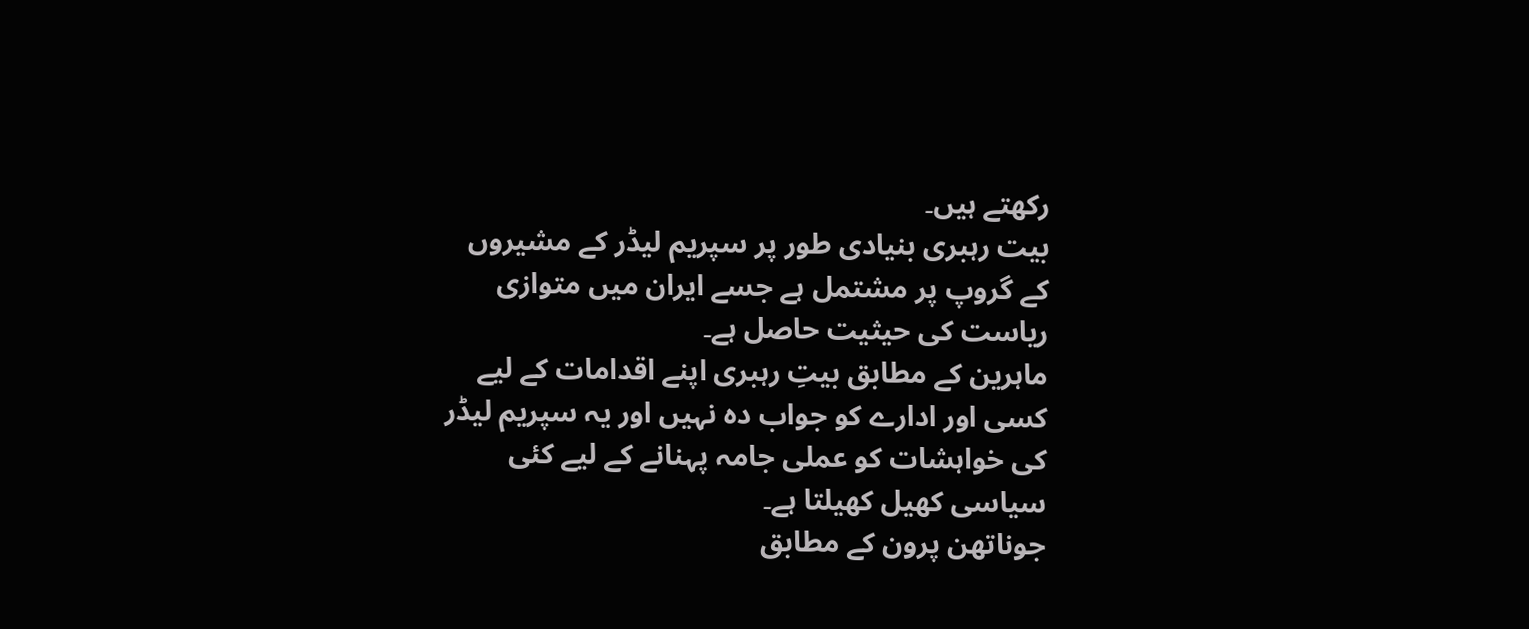رکھتے ہیں۔
بیت رہبری بنیادی طور پر سپریم لیڈر کے مشیروں کے گروپ پر مشتمل ہے جسے ایران میں متوازی ریاست کی حیثیت حاصل ہے۔
ماہرین کے مطابق بیتِ رہبری اپنے اقدامات کے لیے کسی اور ادارے کو جواب دہ نہیں اور یہ سپریم لیڈر کی خواہشات کو عملی جامہ پہنانے کے لیے کئی سیاسی کھیل کھیلتا ہے۔
جوناتھن پرون کے مطابق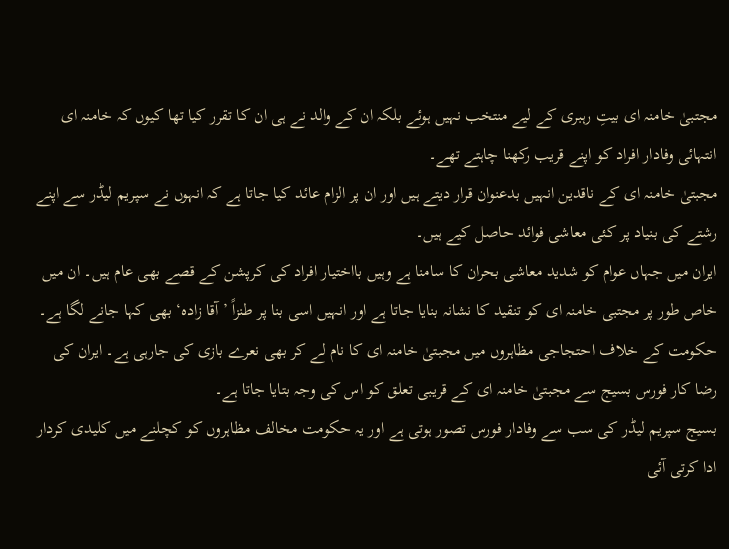مجتبیٰ خامنہ ای بیتِ رہبری کے لیے منتخب نہیں ہوئے بلکہ ان کے والد نے ہی ان کا تقرر کیا تھا کیوں کہ خامنہ ای انتہائی وفادار افراد کو اپنے قریب رکھنا چاہتے تھے۔
مجبتیٰ خامنہ ای کے ناقدین انہیں بدعنوان قرار دیتے ہیں اور ان پر الزام عائد کیا جاتا ہے کہ انہوں نے سپریم لیڈر سے اپنے رشتے کی بنیاد پر کئی معاشی فوائد حاصل کیے ہیں۔
ایران میں جہاں عوام کو شدید معاشی بحران کا سامنا ہے وہیں بااختیار افراد کی کرپشن کے قصے بھی عام ہیں۔ ان میں خاص طور پر مجتبی خامنہ ای کو تنقید کا نشانہ بنایا جاتا ہے اور انہیں اسی بنا پر طنزاً ’آقا زادہ‘ بھی کہا جانے لگا ہے۔
حکومت کے خلاف احتجاجی مظاہروں میں مجبتیٰ خامنہ ای کا نام لے کر بھی نعرے بازی کی جارہی ہے۔ ایران کی رضا کار فورس بسیج سے مجبتیٰ خامنہ ای کے قریبی تعلق کو اس کی وجہ بتایا جاتا ہے۔
بسیج سپریم لیڈر کی سب سے وفادار فورس تصور ہوتی ہے اور یہ حکومت مخالف مظاہروں کو کچلنے میں کلیدی کردار ادا کرتی آئی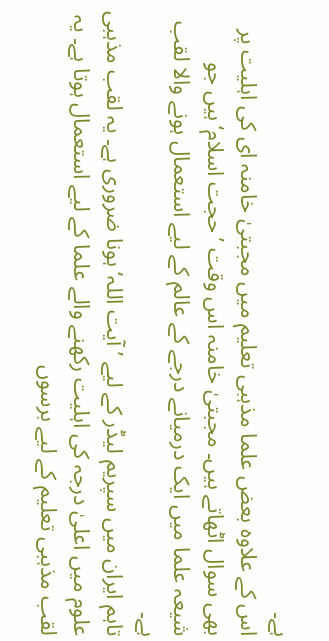ہے۔
اس کے علاوہ بعض علما مذہبی تعلیم میں مجبتیٰ خامنہ ای کی اہلیت پر بھی سوال اٹھاتے ہیں۔ مجبتیٰ خامنہ اس وقت ’حجت اسلام‘ہیں جو شیعہ علما میں ایک درمیانے درجے کے عالم کے لیے استعمال ہونے والا لقب ہے۔
تاہم ایران میں سپریم لیڈر کے لیے ’آیت اللہ‘ ہونا ضروری ہے۔ یہ لقب مذہبی علوم میں اعلیٰ درجہ کی اہلیت رکھنے والے علما کے لیے استعمال ہوتا ہے۔ یہ لقب مذہبی تعلیم کے لیے برسوں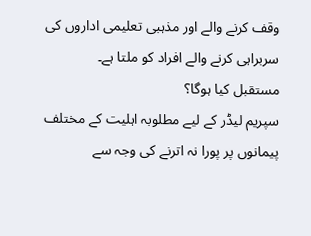وقف کرنے والے اور مذہبی تعلیمی اداروں کی سربراہی کرنے والے افراد کو ملتا ہے۔
مستقبل کیا ہوگا؟
سپریم لیڈر کے لیے مطلوبہ اہلیت کے مختلف پیمانوں پر پورا نہ اترنے کی وجہ سے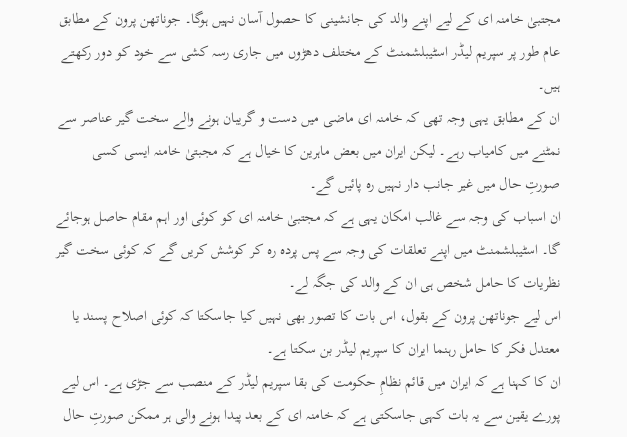مجتبیٰ خامنہ ای کے لیے اپنے والد کی جانشینی کا حصول آسان نہیں ہوگا۔ جوناتھن پرون کے مطابق عام طور پر سپریم لیڈر اسٹیبلشمنٹ کے مختلف دھڑوں میں جاری رسہ کشی سے خود کو دور رکھتے ہیں۔
ان کے مطابق یہی وجہ تھی کہ خامنہ ای ماضی میں دست و گریبان ہونے والے سخت گیر عناصر سے نمٹنے میں کامیاب رہے۔ لیکن ایران میں بعض ماہرین کا خیال ہے کہ مجبتیٰ خامنہ ایسی کسی صورتِ حال میں غیر جانب دار نہیں رہ پائیں گے۔
ان اسباب کی وجہ سے غالب امکان یہی ہے کہ مجتبیٰ خامنہ ای کو کوئی اور اہم مقام حاصل ہوجائے گا۔ اسٹیبلشمنٹ میں اپنے تعلقات کی وجہ سے پس پردہ رہ کر کوشش کریں گے کہ کوئی سخت گیر نظریات کا حامل شخص ہی ان کے والد کی جگہ لے۔
اس لیے جوناتھن پرون کے بقول، اس بات کا تصور بھی نہیں کیا جاسکتا کہ کوئی اصلاح پسند یا معتدل فکر کا حامل رہنما ایران کا سپریم لیڈر بن سکتا ہے۔
ان کا کہنا ہے کہ ایران میں قائم نظامِ حکومت کی بقا سپریم لیڈر کے منصب سے جڑی ہے۔ اس لیے پورے یقین سے یہ بات کہی جاسکتی ہے کہ خامنہ ای کے بعد پیدا ہونے والی ہر ممکن صورتِ حال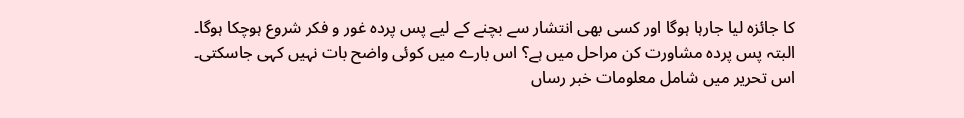کا جائزہ لیا جارہا ہوگا اور کسی بھی انتشار سے بچنے کے لیے پس پردہ غور و فکر شروع ہوچکا ہوگا۔
البتہ پس پردہ مشاورت کن مراحل میں ہے؟ اس بارے میں کوئی واضح بات نہیں کہی جاسکتی۔
اس تحریر میں شامل معلومات خبر رساں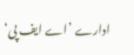ادارے ’اے ایف پی‘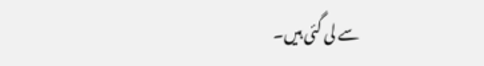سے لی گئی ہیں۔